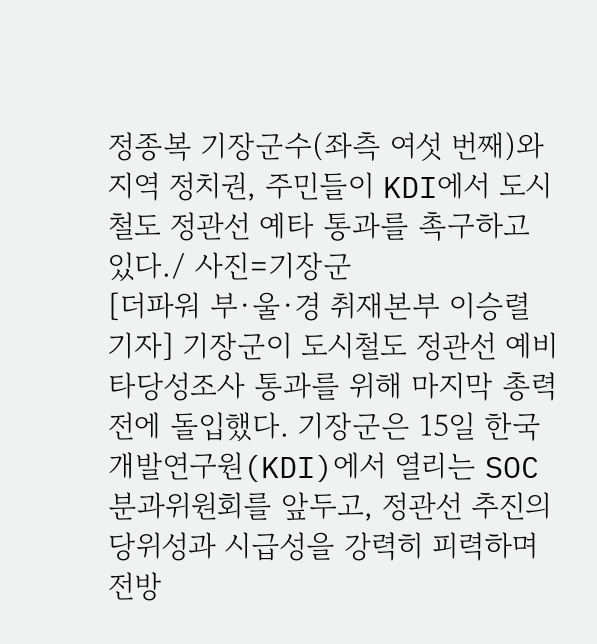정종복 기장군수(좌측 여섯 번째)와 지역 정치권, 주민들이 KDI에서 도시철도 정관선 예타 통과를 촉구하고 있다./ 사진=기장군
[더파워 부·울·경 취재본부 이승렬 기자] 기장군이 도시철도 정관선 예비타당성조사 통과를 위해 마지막 총력전에 돌입했다. 기장군은 15일 한국개발연구원(KDI)에서 열리는 SOC 분과위원회를 앞두고, 정관선 추진의 당위성과 시급성을 강력히 피력하며 전방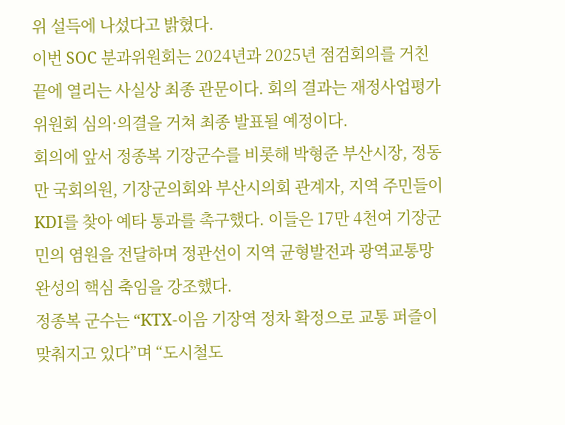위 설득에 나섰다고 밝혔다.
이번 SOC 분과위원회는 2024년과 2025년 점검회의를 거친 끝에 열리는 사실상 최종 관문이다. 회의 결과는 재정사업평가위원회 심의·의결을 거쳐 최종 발표될 예정이다.
회의에 앞서 정종복 기장군수를 비롯해 박형준 부산시장, 정동만 국회의원, 기장군의회와 부산시의회 관계자, 지역 주민들이 KDI를 찾아 예타 통과를 촉구했다. 이들은 17만 4천여 기장군민의 염원을 전달하며 정관선이 지역 균형발전과 광역교통망 완성의 핵심 축임을 강조했다.
정종복 군수는 “KTX-이음 기장역 정차 확정으로 교통 퍼즐이 맞춰지고 있다”며 “도시철도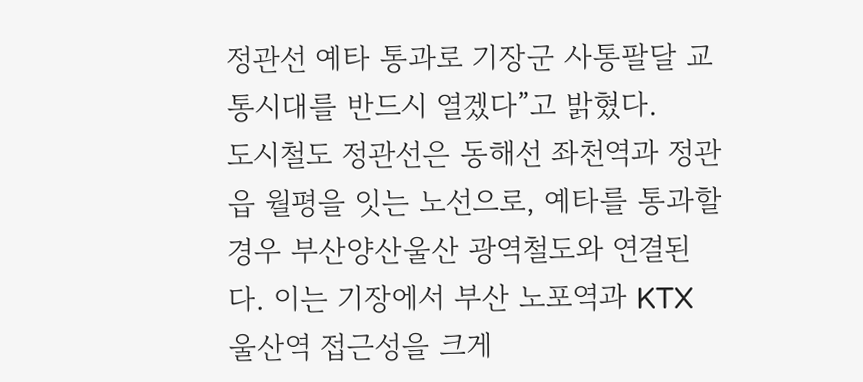정관선 예타 통과로 기장군 사통팔달 교통시대를 반드시 열겠다”고 밝혔다.
도시철도 정관선은 동해선 좌천역과 정관읍 월평을 잇는 노선으로, 예타를 통과할 경우 부산양산울산 광역철도와 연결된다. 이는 기장에서 부산 노포역과 KTX 울산역 접근성을 크게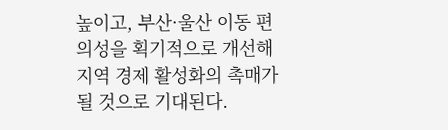높이고, 부산·울산 이동 편의성을 획기적으로 개선해 지역 경제 활성화의 촉매가 될 것으로 기대된다.